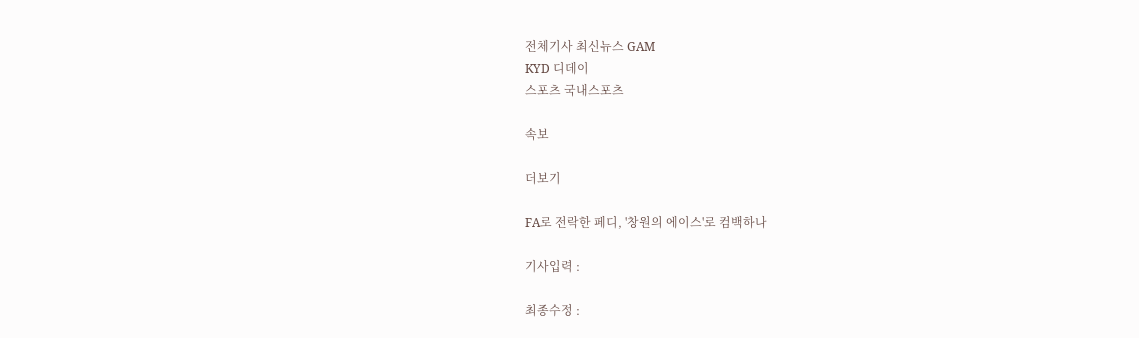전체기사 최신뉴스 GAM
KYD 디데이
스포츠 국내스포츠

속보

더보기

FA로 전락한 페디, '창원의 에이스'로 컴백하나

기사입력 :

최종수정 :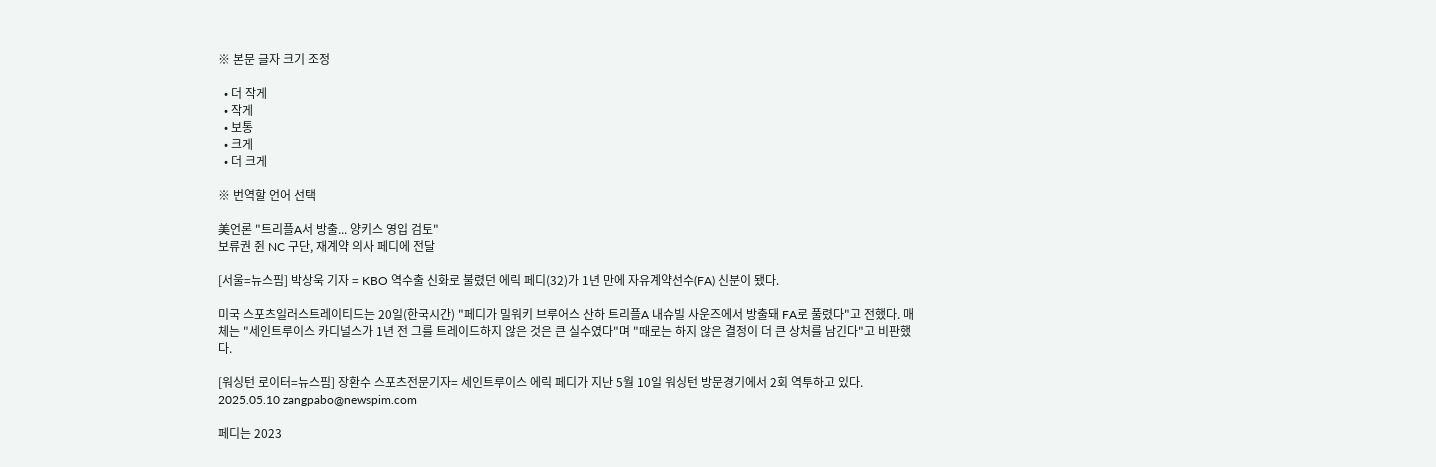※ 본문 글자 크기 조정

  • 더 작게
  • 작게
  • 보통
  • 크게
  • 더 크게

※ 번역할 언어 선택

美언론 "트리플A서 방출... 양키스 영입 검토"
보류권 쥔 NC 구단, 재계약 의사 페디에 전달

[서울=뉴스핌] 박상욱 기자 = KBO 역수출 신화로 불렸던 에릭 페디(32)가 1년 만에 자유계약선수(FA) 신분이 됐다.

미국 스포츠일러스트레이티드는 20일(한국시간) "페디가 밀워키 브루어스 산하 트리플A 내슈빌 사운즈에서 방출돼 FA로 풀렸다"고 전했다. 매체는 "세인트루이스 카디널스가 1년 전 그를 트레이드하지 않은 것은 큰 실수였다"며 "때로는 하지 않은 결정이 더 큰 상처를 남긴다"고 비판했다.

[워싱턴 로이터=뉴스핌] 장환수 스포츠전문기자= 세인트루이스 에릭 페디가 지난 5월 10일 워싱턴 방문경기에서 2회 역투하고 있다. 2025.05.10 zangpabo@newspim.com

페디는 2023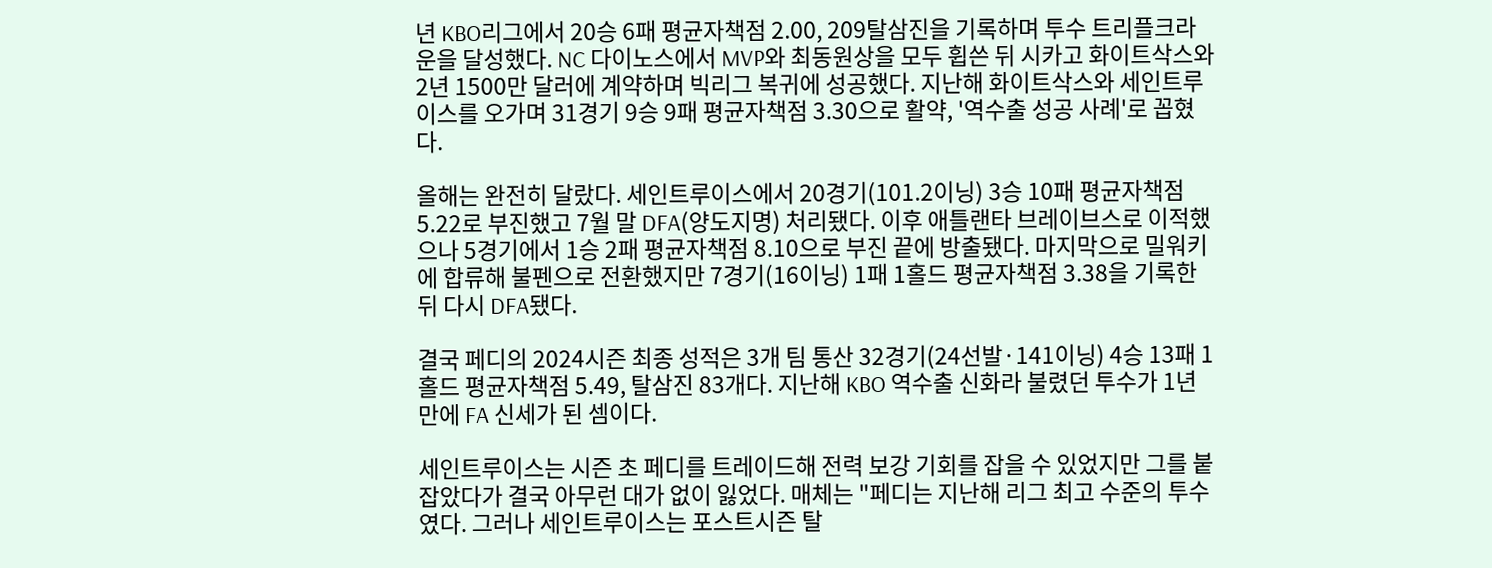년 KBO리그에서 20승 6패 평균자책점 2.00, 209탈삼진을 기록하며 투수 트리플크라운을 달성했다. NC 다이노스에서 MVP와 최동원상을 모두 휩쓴 뒤 시카고 화이트삭스와 2년 1500만 달러에 계약하며 빅리그 복귀에 성공했다. 지난해 화이트삭스와 세인트루이스를 오가며 31경기 9승 9패 평균자책점 3.30으로 활약, '역수출 성공 사례'로 꼽혔다.

올해는 완전히 달랐다. 세인트루이스에서 20경기(101.2이닝) 3승 10패 평균자책점 5.22로 부진했고 7월 말 DFA(양도지명) 처리됐다. 이후 애틀랜타 브레이브스로 이적했으나 5경기에서 1승 2패 평균자책점 8.10으로 부진 끝에 방출됐다. 마지막으로 밀워키에 합류해 불펜으로 전환했지만 7경기(16이닝) 1패 1홀드 평균자책점 3.38을 기록한 뒤 다시 DFA됐다.

결국 페디의 2024시즌 최종 성적은 3개 팀 통산 32경기(24선발·141이닝) 4승 13패 1홀드 평균자책점 5.49, 탈삼진 83개다. 지난해 KBO 역수출 신화라 불렸던 투수가 1년 만에 FA 신세가 된 셈이다.

세인트루이스는 시즌 초 페디를 트레이드해 전력 보강 기회를 잡을 수 있었지만 그를 붙잡았다가 결국 아무런 대가 없이 잃었다. 매체는 "페디는 지난해 리그 최고 수준의 투수였다. 그러나 세인트루이스는 포스트시즌 탈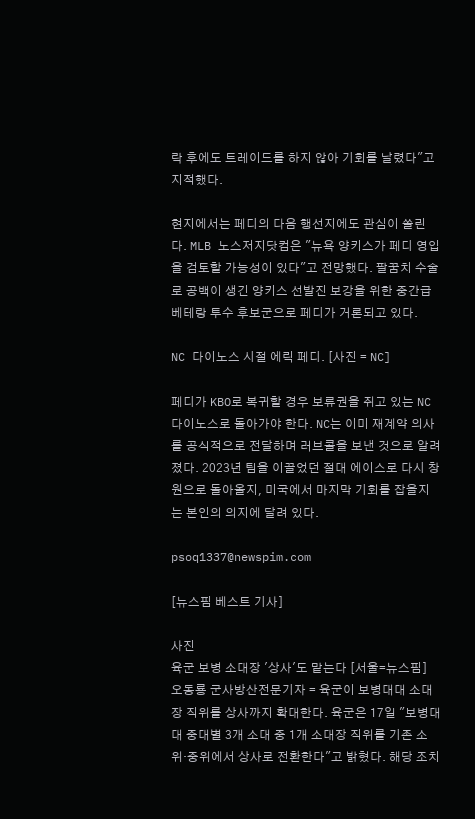락 후에도 트레이드를 하지 않아 기회를 날렸다"고 지적했다.

현지에서는 페디의 다음 행선지에도 관심이 쏠린다. MLB 노스저지닷컴은 "뉴욕 양키스가 페디 영입을 검토할 가능성이 있다"고 전망했다. 팔꿈치 수술로 공백이 생긴 양키스 선발진 보강을 위한 중간급 베테랑 투수 후보군으로 페디가 거론되고 있다.

NC 다이노스 시절 에릭 페디. [사진 = NC]

페디가 KBO로 복귀할 경우 보류권을 쥐고 있는 NC 다이노스로 돌아가야 한다. NC는 이미 재계약 의사를 공식적으로 전달하며 러브콜을 보낸 것으로 알려졌다. 2023년 팀을 이끌었던 절대 에이스로 다시 창원으로 돌아올지, 미국에서 마지막 기회를 잡을지는 본인의 의지에 달려 있다.

psoq1337@newspim.com

[뉴스핌 베스트 기사]

사진
육군 보병 소대장 '상사'도 맡는다 [서울=뉴스핌] 오동룡 군사방산전문기자 = 육군이 보병대대 소대장 직위를 상사까지 확대한다. 육군은 17일 "보병대대 중대별 3개 소대 중 1개 소대장 직위를 기존 소위·중위에서 상사로 전환한다"고 밝혔다. 해당 조치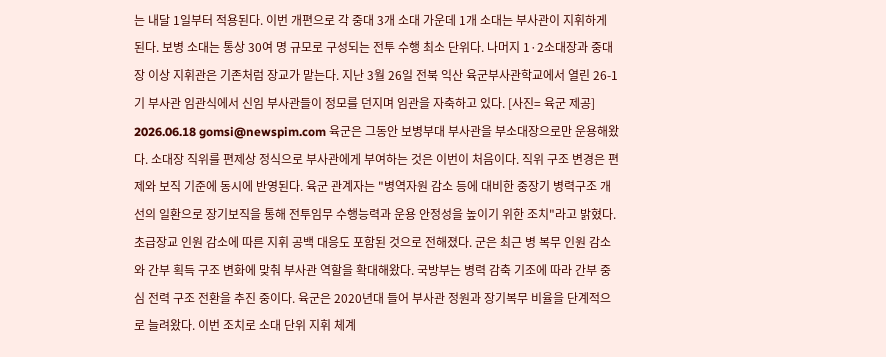는 내달 1일부터 적용된다. 이번 개편으로 각 중대 3개 소대 가운데 1개 소대는 부사관이 지휘하게 된다. 보병 소대는 통상 30여 명 규모로 구성되는 전투 수행 최소 단위다. 나머지 1·2소대장과 중대장 이상 지휘관은 기존처럼 장교가 맡는다. 지난 3월 26일 전북 익산 육군부사관학교에서 열린 26-1기 부사관 임관식에서 신임 부사관들이 정모를 던지며 임관을 자축하고 있다. [사진= 육군 제공] 2026.06.18 gomsi@newspim.com 육군은 그동안 보병부대 부사관을 부소대장으로만 운용해왔다. 소대장 직위를 편제상 정식으로 부사관에게 부여하는 것은 이번이 처음이다. 직위 구조 변경은 편제와 보직 기준에 동시에 반영된다. 육군 관계자는 "병역자원 감소 등에 대비한 중장기 병력구조 개선의 일환으로 장기보직을 통해 전투임무 수행능력과 운용 안정성을 높이기 위한 조치"라고 밝혔다. 초급장교 인원 감소에 따른 지휘 공백 대응도 포함된 것으로 전해졌다. 군은 최근 병 복무 인원 감소와 간부 획득 구조 변화에 맞춰 부사관 역할을 확대해왔다. 국방부는 병력 감축 기조에 따라 간부 중심 전력 구조 전환을 추진 중이다. 육군은 2020년대 들어 부사관 정원과 장기복무 비율을 단계적으로 늘려왔다. 이번 조치로 소대 단위 지휘 체계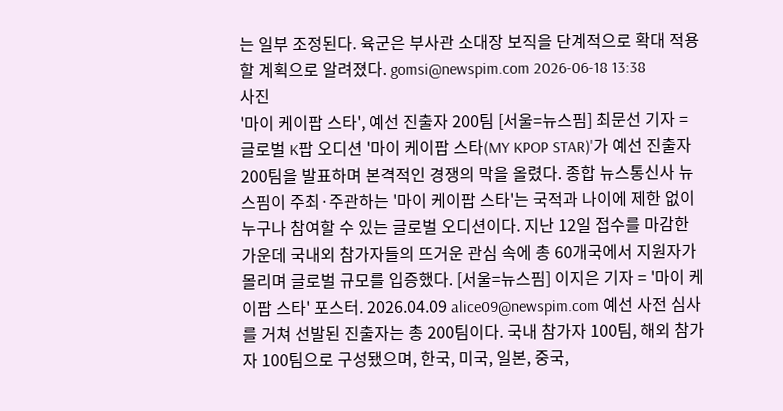는 일부 조정된다. 육군은 부사관 소대장 보직을 단계적으로 확대 적용할 계획으로 알려졌다. gomsi@newspim.com 2026-06-18 13:38
사진
'마이 케이팝 스타', 예선 진출자 200팀 [서울=뉴스핌] 최문선 기자 = 글로벌 K팝 오디션 '마이 케이팝 스타(MY KPOP STAR)'가 예선 진출자 200팀을 발표하며 본격적인 경쟁의 막을 올렸다. 종합 뉴스통신사 뉴스핌이 주최·주관하는 '마이 케이팝 스타'는 국적과 나이에 제한 없이 누구나 참여할 수 있는 글로벌 오디션이다. 지난 12일 접수를 마감한 가운데 국내외 참가자들의 뜨거운 관심 속에 총 60개국에서 지원자가 몰리며 글로벌 규모를 입증했다. [서울=뉴스핌] 이지은 기자 = '마이 케이팝 스타' 포스터. 2026.04.09 alice09@newspim.com 예선 사전 심사를 거쳐 선발된 진출자는 총 200팀이다. 국내 참가자 100팀, 해외 참가자 100팀으로 구성됐으며, 한국, 미국, 일본, 중국,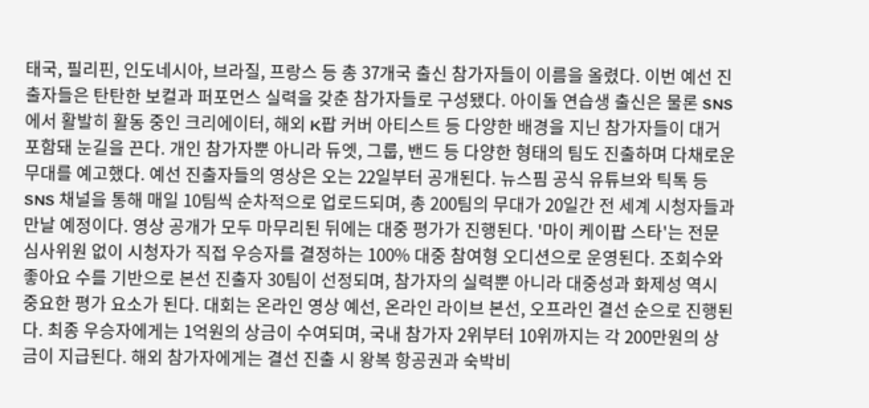태국, 필리핀, 인도네시아, 브라질, 프랑스 등 총 37개국 출신 참가자들이 이름을 올렸다. 이번 예선 진출자들은 탄탄한 보컬과 퍼포먼스 실력을 갖춘 참가자들로 구성됐다. 아이돌 연습생 출신은 물론 SNS에서 활발히 활동 중인 크리에이터, 해외 K팝 커버 아티스트 등 다양한 배경을 지닌 참가자들이 대거 포함돼 눈길을 끈다. 개인 참가자뿐 아니라 듀엣, 그룹, 밴드 등 다양한 형태의 팀도 진출하며 다채로운 무대를 예고했다. 예선 진출자들의 영상은 오는 22일부터 공개된다. 뉴스핌 공식 유튜브와 틱톡 등 SNS 채널을 통해 매일 10팀씩 순차적으로 업로드되며, 총 200팀의 무대가 20일간 전 세계 시청자들과 만날 예정이다. 영상 공개가 모두 마무리된 뒤에는 대중 평가가 진행된다. '마이 케이팝 스타'는 전문 심사위원 없이 시청자가 직접 우승자를 결정하는 100% 대중 참여형 오디션으로 운영된다. 조회수와 좋아요 수를 기반으로 본선 진출자 30팀이 선정되며, 참가자의 실력뿐 아니라 대중성과 화제성 역시 중요한 평가 요소가 된다. 대회는 온라인 영상 예선, 온라인 라이브 본선, 오프라인 결선 순으로 진행된다. 최종 우승자에게는 1억원의 상금이 수여되며, 국내 참가자 2위부터 10위까지는 각 200만원의 상금이 지급된다. 해외 참가자에게는 결선 진출 시 왕복 항공권과 숙박비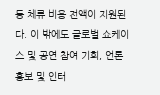등 체류 비용 전액이 지원된다. 이 밖에도 글로벌 쇼케이스 및 공연 참여 기회, 언론 홍보 및 인터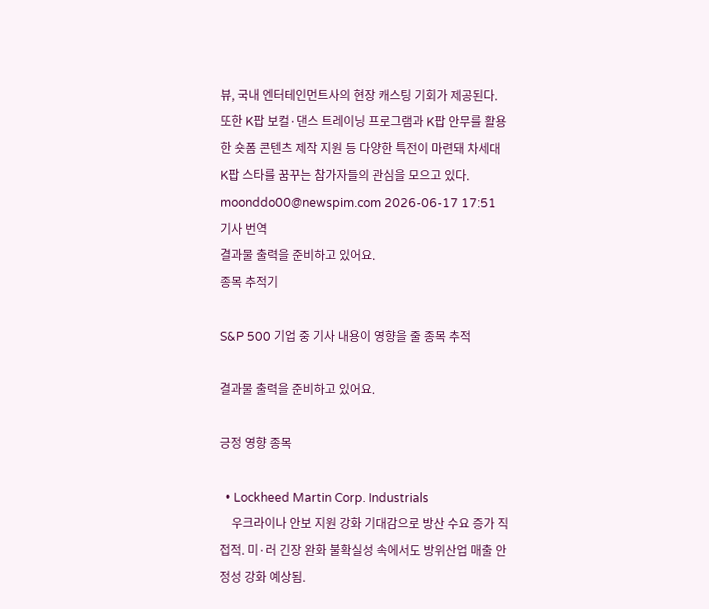뷰, 국내 엔터테인먼트사의 현장 캐스팅 기회가 제공된다. 또한 K팝 보컬·댄스 트레이닝 프로그램과 K팝 안무를 활용한 숏폼 콘텐츠 제작 지원 등 다양한 특전이 마련돼 차세대 K팝 스타를 꿈꾸는 참가자들의 관심을 모으고 있다. moonddo00@newspim.com 2026-06-17 17:51
기사 번역
결과물 출력을 준비하고 있어요.
종목 추적기

S&P 500 기업 중 기사 내용이 영향을 줄 종목 추적

결과물 출력을 준비하고 있어요.

긍정 영향 종목

  • Lockheed Martin Corp. Industrials
    우크라이나 안보 지원 강화 기대감으로 방산 수요 증가 직접적. 미·러 긴장 완화 불확실성 속에서도 방위산업 매출 안정성 강화 예상됨.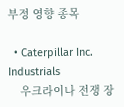부정 영향 종목

  • Caterpillar Inc. Industrials
    우크라이나 전쟁 장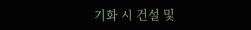기화 시 건설 및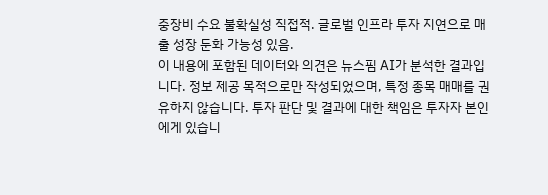중장비 수요 불확실성 직접적. 글로벌 인프라 투자 지연으로 매출 성장 둔화 가능성 있음.
이 내용에 포함된 데이터와 의견은 뉴스핌 AI가 분석한 결과입니다. 정보 제공 목적으로만 작성되었으며, 특정 종목 매매를 권유하지 않습니다. 투자 판단 및 결과에 대한 책임은 투자자 본인에게 있습니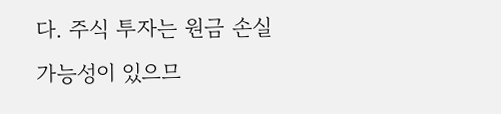다. 주식 투자는 원금 손실 가능성이 있으므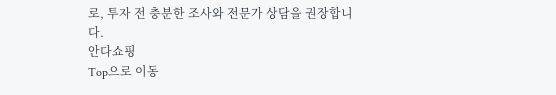로, 투자 전 충분한 조사와 전문가 상담을 권장합니다.
안다쇼핑
Top으로 이동